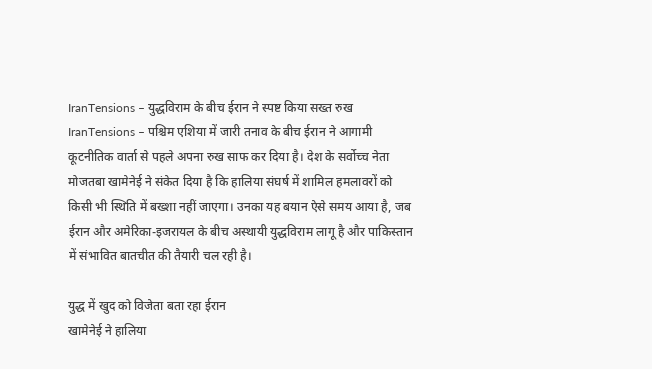IranTensions – युद्धविराम के बीच ईरान ने स्पष्ट किया सख्त रुख
IranTensions – पश्चिम एशिया में जारी तनाव के बीच ईरान ने आगामी कूटनीतिक वार्ता से पहले अपना रुख साफ कर दिया है। देश के सर्वोच्च नेता मोजतबा खामेनेई ने संकेत दिया है कि हालिया संघर्ष में शामिल हमलावरों को किसी भी स्थिति में बख्शा नहीं जाएगा। उनका यह बयान ऐसे समय आया है, जब ईरान और अमेरिका-इजरायल के बीच अस्थायी युद्धविराम लागू है और पाकिस्तान में संभावित बातचीत की तैयारी चल रही है।

युद्ध में खुद को विजेता बता रहा ईरान
खामेनेई ने हालिया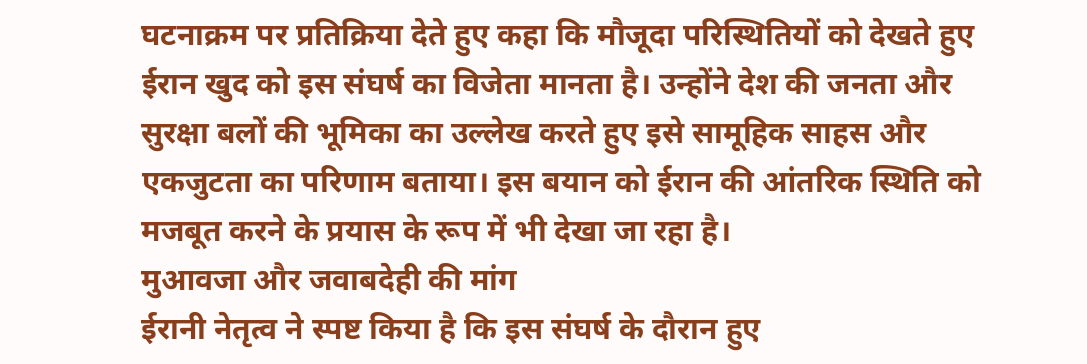घटनाक्रम पर प्रतिक्रिया देते हुए कहा कि मौजूदा परिस्थितियों को देखते हुए ईरान खुद को इस संघर्ष का विजेता मानता है। उन्होंने देश की जनता और सुरक्षा बलों की भूमिका का उल्लेख करते हुए इसे सामूहिक साहस और एकजुटता का परिणाम बताया। इस बयान को ईरान की आंतरिक स्थिति को मजबूत करने के प्रयास के रूप में भी देखा जा रहा है।
मुआवजा और जवाबदेही की मांग
ईरानी नेतृत्व ने स्पष्ट किया है कि इस संघर्ष के दौरान हुए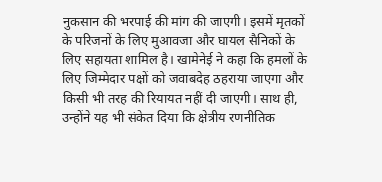नुकसान की भरपाई की मांग की जाएगी। इसमें मृतकों के परिजनों के लिए मुआवजा और घायल सैनिकों के लिए सहायता शामिल है। खामेनेई ने कहा कि हमलों के लिए जिम्मेदार पक्षों को जवाबदेह ठहराया जाएगा और किसी भी तरह की रियायत नहीं दी जाएगी। साथ ही, उन्होंने यह भी संकेत दिया कि क्षेत्रीय रणनीतिक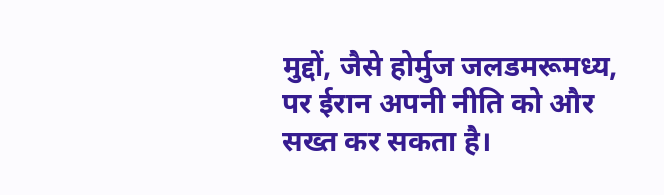मुद्दों, जैसे होर्मुज जलडमरूमध्य, पर ईरान अपनी नीति को और सख्त कर सकता है।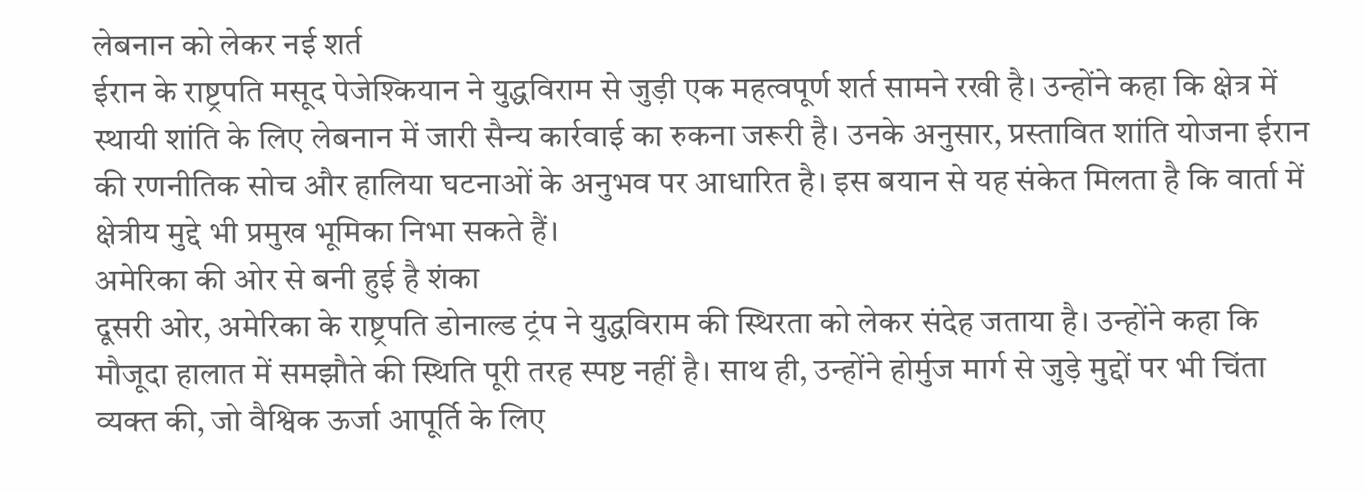लेबनान को लेकर नई शर्त
ईरान के राष्ट्रपति मसूद पेजेश्कियान ने युद्धविराम से जुड़ी एक महत्वपूर्ण शर्त सामने रखी है। उन्होंने कहा कि क्षेत्र में स्थायी शांति के लिए लेबनान में जारी सैन्य कार्रवाई का रुकना जरूरी है। उनके अनुसार, प्रस्तावित शांति योजना ईरान की रणनीतिक सोच और हालिया घटनाओं के अनुभव पर आधारित है। इस बयान से यह संकेत मिलता है कि वार्ता में क्षेत्रीय मुद्दे भी प्रमुख भूमिका निभा सकते हैं।
अमेरिका की ओर से बनी हुई है शंका
दूसरी ओर, अमेरिका के राष्ट्रपति डोनाल्ड ट्रंप ने युद्धविराम की स्थिरता को लेकर संदेह जताया है। उन्होंने कहा कि मौजूदा हालात में समझौते की स्थिति पूरी तरह स्पष्ट नहीं है। साथ ही, उन्होंने होर्मुज मार्ग से जुड़े मुद्दों पर भी चिंता व्यक्त की, जो वैश्विक ऊर्जा आपूर्ति के लिए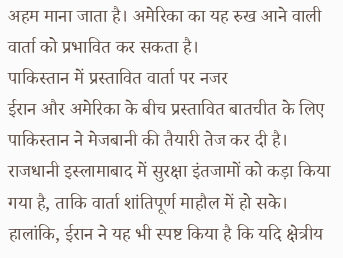अहम माना जाता है। अमेरिका का यह रुख आने वाली वार्ता को प्रभावित कर सकता है।
पाकिस्तान में प्रस्तावित वार्ता पर नजर
ईरान और अमेरिका के बीच प्रस्तावित बातचीत के लिए पाकिस्तान ने मेजबानी की तैयारी तेज कर दी है। राजधानी इस्लामाबाद में सुरक्षा इंतजामों को कड़ा किया गया है, ताकि वार्ता शांतिपूर्ण माहौल में हो सके। हालांकि, ईरान ने यह भी स्पष्ट किया है कि यदि क्षेत्रीय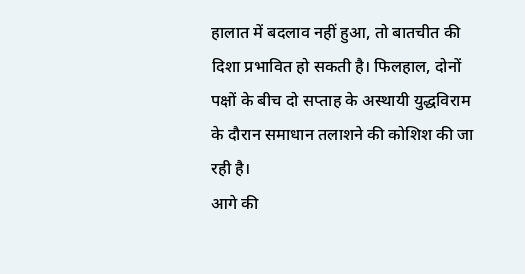हालात में बदलाव नहीं हुआ, तो बातचीत की दिशा प्रभावित हो सकती है। फिलहाल, दोनों पक्षों के बीच दो सप्ताह के अस्थायी युद्धविराम के दौरान समाधान तलाशने की कोशिश की जा रही है।
आगे की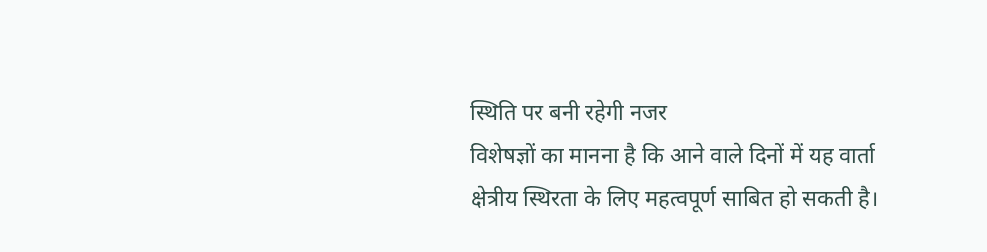स्थिति पर बनी रहेगी नजर
विशेषज्ञों का मानना है कि आने वाले दिनों में यह वार्ता क्षेत्रीय स्थिरता के लिए महत्वपूर्ण साबित हो सकती है।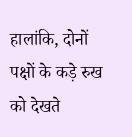हालांकि, दोनों पक्षों के कड़े रुख को देखते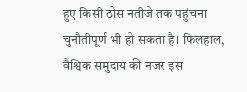हुए किसी ठोस नतीजे तक पहुंचना चुनौतीपूर्ण भी हो सकता है। फिलहाल, वैश्विक समुदाय की नजर इस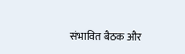संभावित बैठक और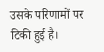उसके परिणामों पर टिकी हुई है।